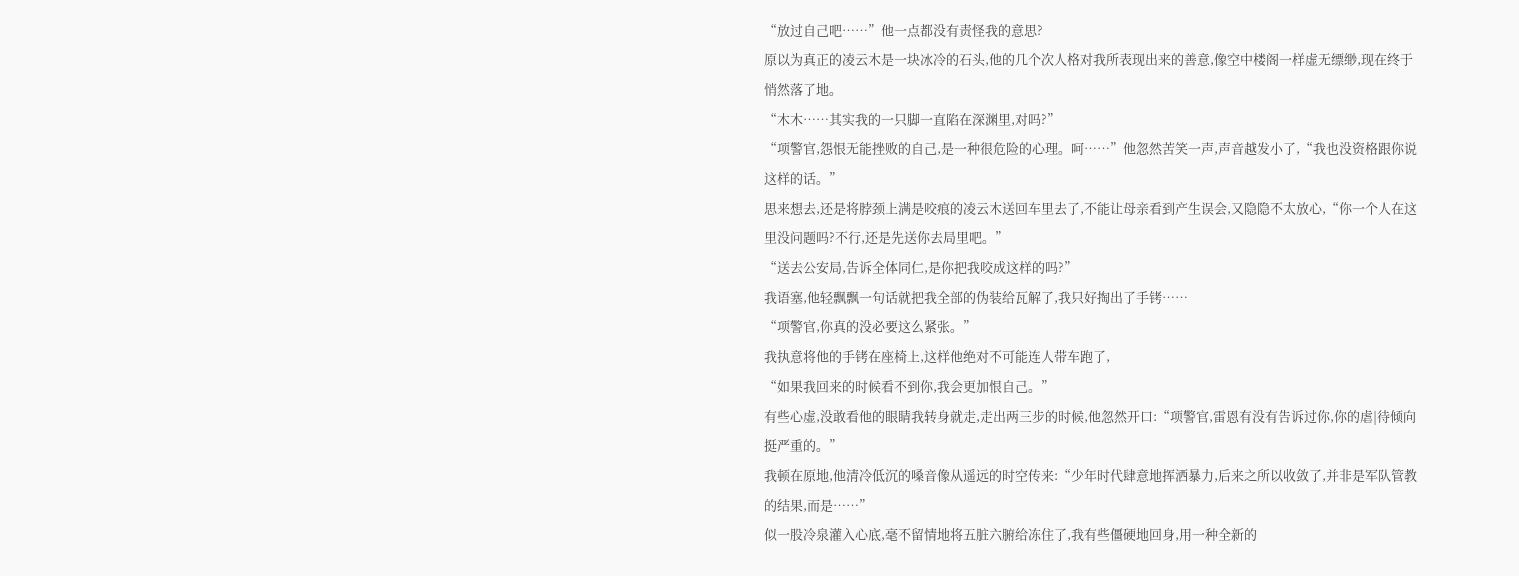“放过自己吧……”他一点都没有责怪我的意思?
原以为真正的凌云木是一块冰冷的石头,他的几个次人格对我所表现出来的善意,像空中楼阁一样虚无缥缈,现在终于悄然落了地。
“木木……其实我的一只脚一直陷在深渊里,对吗?”
“项警官,怨恨无能挫败的自己,是一种很危险的心理。呵……”他忽然苦笑一声,声音越发小了,“我也没资格跟你说这样的话。”
思来想去,还是将脖颈上满是咬痕的凌云木送回车里去了,不能让母亲看到产生误会,又隐隐不太放心,“你一个人在这里没问题吗?不行,还是先送你去局里吧。”
“送去公安局,告诉全体同仁,是你把我咬成这样的吗?”
我语塞,他轻飘飘一句话就把我全部的伪装给瓦解了,我只好掏出了手铐……
“项警官,你真的没必要这么紧张。”
我执意将他的手铐在座椅上,这样他绝对不可能连人带车跑了,
“如果我回来的时候看不到你,我会更加恨自己。”
有些心虚,没敢看他的眼睛我转身就走,走出两三步的时候,他忽然开口:“项警官,雷恩有没有告诉过你,你的虐|待倾向挺严重的。”
我顿在原地,他清冷低沉的嗓音像从遥远的时空传来:“少年时代肆意地挥洒暴力,后来之所以收敛了,并非是军队管教的结果,而是……”
似一股冷泉灌入心底,毫不留情地将五脏六腑给冻住了,我有些僵硬地回身,用一种全新的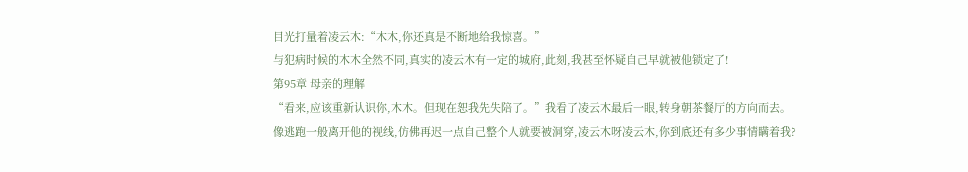目光打量着凌云木:“木木,你还真是不断地给我惊喜。”
与犯病时候的木木全然不同,真实的凌云木有一定的城府,此刻,我甚至怀疑自己早就被他锁定了!
第95章 母亲的理解
“看来,应该重新认识你,木木。但现在恕我先失陪了。”我看了凌云木最后一眼,转身朝茶餐厅的方向而去。
像逃跑一般离开他的视线,仿佛再迟一点自己整个人就要被洞穿,凌云木呀凌云木,你到底还有多少事情瞒着我?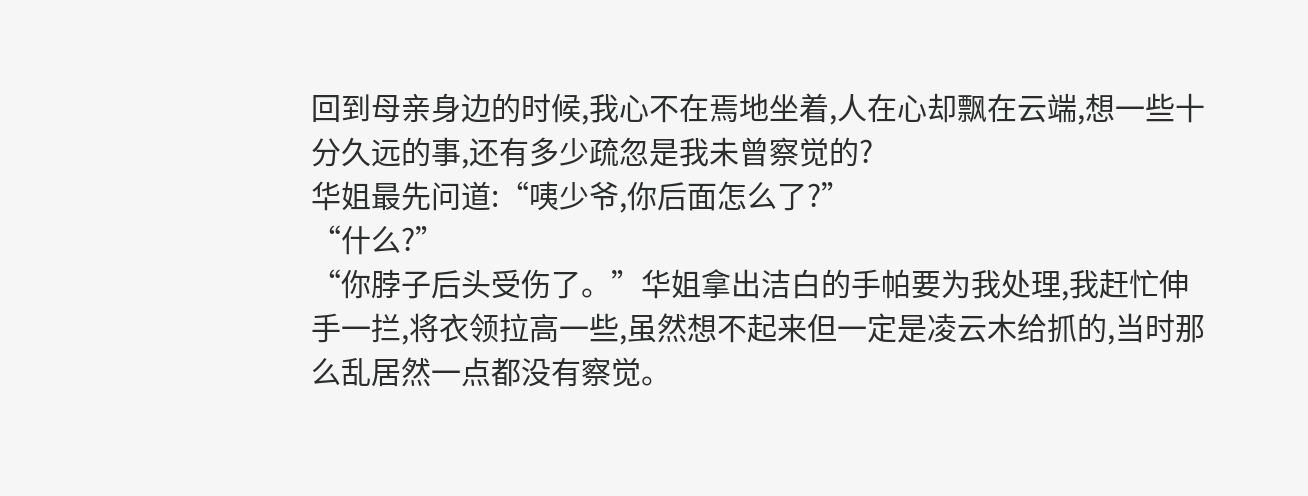回到母亲身边的时候,我心不在焉地坐着,人在心却飘在云端,想一些十分久远的事,还有多少疏忽是我未曾察觉的?
华姐最先问道:“咦少爷,你后面怎么了?”
“什么?”
“你脖子后头受伤了。”华姐拿出洁白的手帕要为我处理,我赶忙伸手一拦,将衣领拉高一些,虽然想不起来但一定是凌云木给抓的,当时那么乱居然一点都没有察觉。